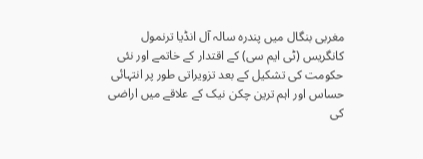مغربی بنگال میں پندرہ سالہ آل انڈیا ترنمول کانگریس (ٹی ایم سی) کے اقتدار کے خاتمے اور نئی حکومت کی تشکیل کے بعد تزویراتی طور پر انتہائی حساس اور اہم ترین چکن نیک کے علاقے میں اراضی کی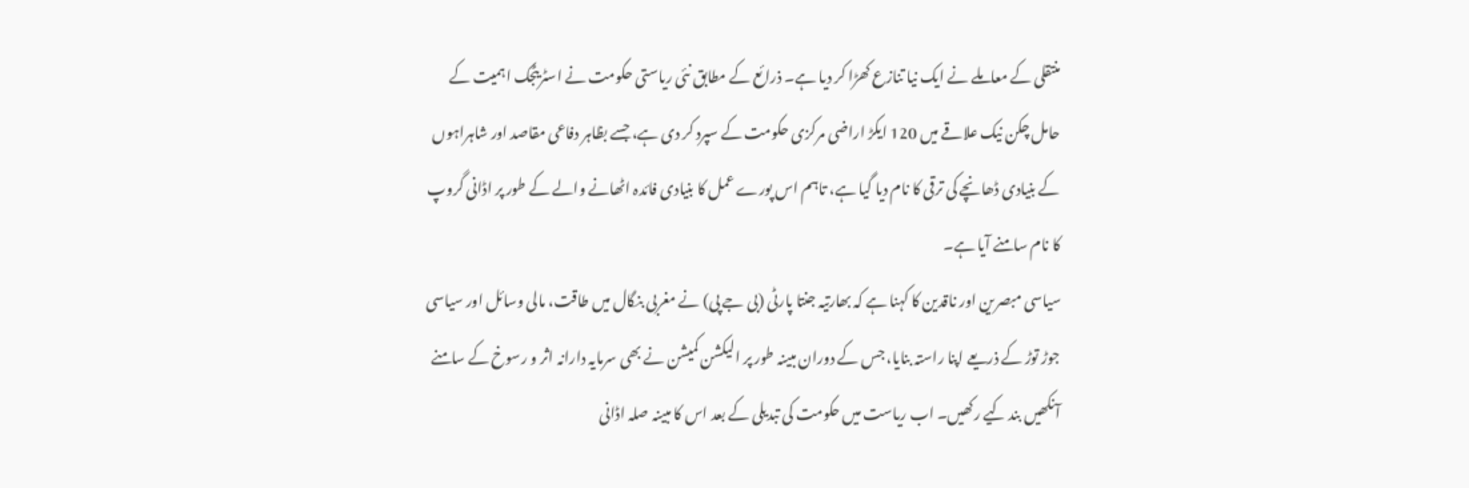منتقلی کے معاملے نے ایک نیا تنازع کھڑا کر دیا ہے۔ ذرائع کے مطابق نئی ریاستی حکومت نے اسٹریٹجک اہمیت کے حامل چکن نیک علاقے میں 120 ایکڑ اراضی مرکزی حکومت کے سپرد کر دی ہے، جسے بظاہر دفاعی مقاصد اور شاہراہوں کے بنیادی ڈھانچے کی ترقی کا نام دیا گیا ہے، تاہم اس پورے عمل کا بنیادی فائدہ اٹھانے والے کے طور پر اڈانی گروپ کا نام سامنے آیا ہے۔
سیاسی مبصرین اور ناقدین کا کہنا ہے کہ بھارتیہ جنتا پارٹی (بی جے پی) نے مغربی بنگال میں طاقت، مالی وسائل اور سیاسی جوڑ توڑ کے ذریعے اپنا راستہ بنایا، جس کے دوران مبینہ طور پر الیکشن کمیشن نے بھی سرمایہ دارانہ اثر و رسوخ کے سامنے آنکھیں بند کیے رکھیں۔ اب ریاست میں حکومت کی تبدیلی کے بعد اس کا مبینہ صلہ اڈانی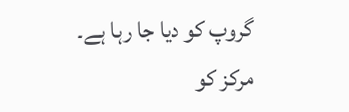گروپ کو دیا جا رہا ہے۔
مرکز کو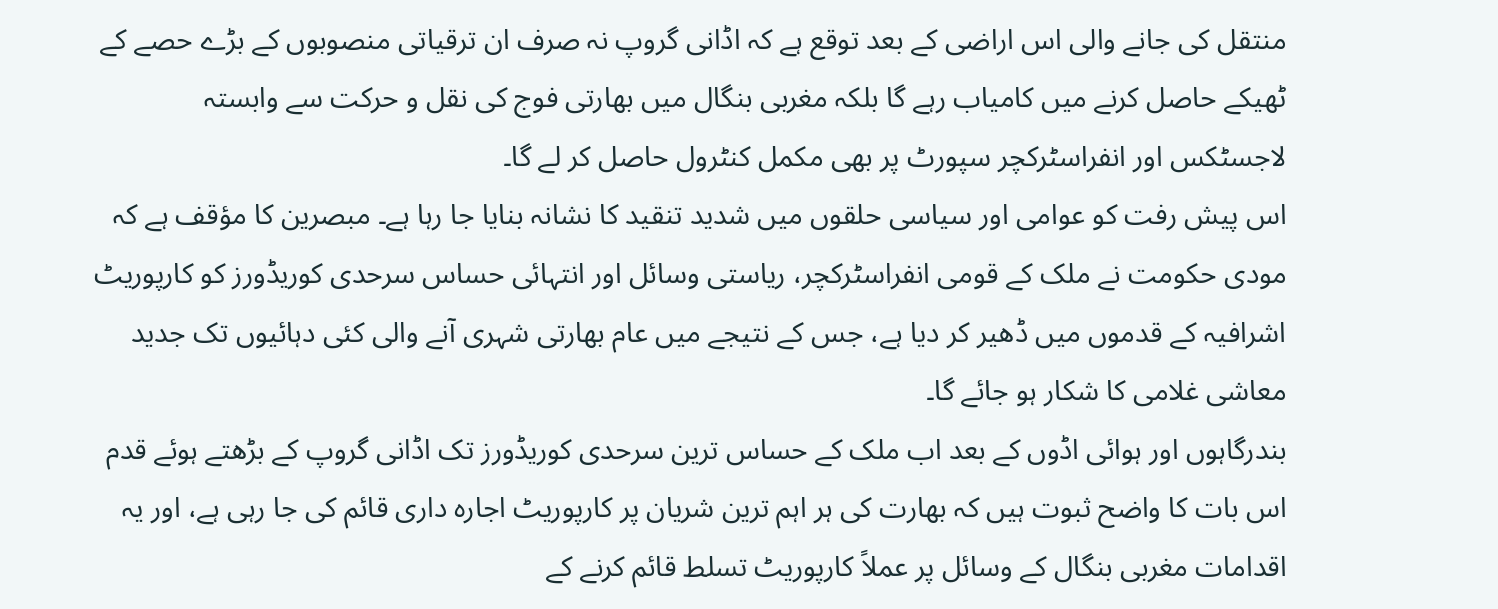منتقل کی جانے والی اس اراضی کے بعد توقع ہے کہ اڈانی گروپ نہ صرف ان ترقیاتی منصوبوں کے بڑے حصے کے ٹھیکے حاصل کرنے میں کامیاب رہے گا بلکہ مغربی بنگال میں بھارتی فوج کی نقل و حرکت سے وابستہ لاجسٹکس اور انفراسٹرکچر سپورٹ پر بھی مکمل کنٹرول حاصل کر لے گا۔
اس پیش رفت کو عوامی اور سیاسی حلقوں میں شدید تنقید کا نشانہ بنایا جا رہا ہے۔ مبصرین کا مؤقف ہے کہ مودی حکومت نے ملک کے قومی انفراسٹرکچر، ریاستی وسائل اور انتہائی حساس سرحدی کوریڈورز کو کارپوریٹ اشرافیہ کے قدموں میں ڈھیر کر دیا ہے، جس کے نتیجے میں عام بھارتی شہری آنے والی کئی دہائیوں تک جدید معاشی غلامی کا شکار ہو جائے گا۔
بندرگاہوں اور ہوائی اڈوں کے بعد اب ملک کے حساس ترین سرحدی کوریڈورز تک اڈانی گروپ کے بڑھتے ہوئے قدم اس بات کا واضح ثبوت ہیں کہ بھارت کی ہر اہم ترین شریان پر کارپوریٹ اجارہ داری قائم کی جا رہی ہے، اور یہ اقدامات مغربی بنگال کے وسائل پر عملاً کارپوریٹ تسلط قائم کرنے کے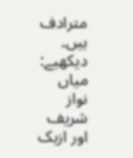مترادف ہیں۔
دیکھیے: میاں نواز شریف اور ازبک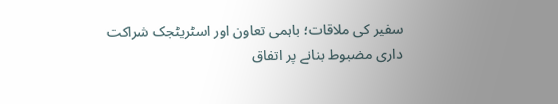سفیر کی ملاقات؛ باہمی تعاون اور اسٹریٹجک شراکت داری مضبوط بنانے پر اتفاق